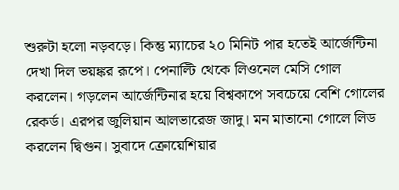শুরুটা হলো নড়বড়ে। কিন্তু ম্যাচের ২০ মিনিট পার হতেই আর্জেন্টিনা দেখা দিল ভয়ঙ্কর রূপে। পেনাল্টি থেকে লিওনেল মেসি গোল করলেন। গড়লেন আর্জেন্টিনার হয়ে বিশ্বকাপে সবচেয়ে বেশি গোলের রেকর্ড। এরপর জুলিয়ান আলভারেজ জাদু। মন মাতানো গোলে লিড করলেন দ্বিগুন। সুবাদে ক্রোয়েশিয়ার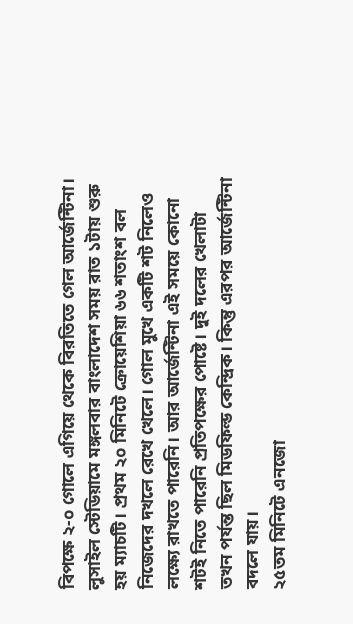বিপক্ষে ২-০ গোলে এগিয়ে থেকে বিরতিতে গেল আর্জেন্টিনা।
লুসাইল স্টেডিয়ামে মঙ্গলবার বাংলাদেশ সময় রাত ১টায় শুরু হয় ম্যাচটি। প্রথম ২০ মিনিটে ক্রোয়েশিয়া ৬৬ শতাংশ বল নিজেদের দখলে রেখে খেলে। গোল মুখে একটি শট নিলেও লক্ষ্যে রাখতে পারেনি। আর আর্জেন্টিনা এই সময়ে কোনো শটই নিতে পারেনি প্রতিপক্ষের পোষ্টে। দুই দলের খেলাটা তখন পর্যন্ত ছিল মিডফিল্ড কেন্দ্রিক। কিন্তু এরপর আর্জেন্টিনা বদলে যায়।
২৫তম মিনিটে এনজো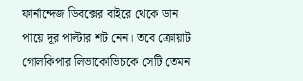ফার্নান্দেজ ডিবক্সের বাইরে থেকে ডান পায়ে দূর পাল্টার শট নেন। তবে ক্রোয়াট গোলকিপার লিভাকোভিচকে সেটি তেমন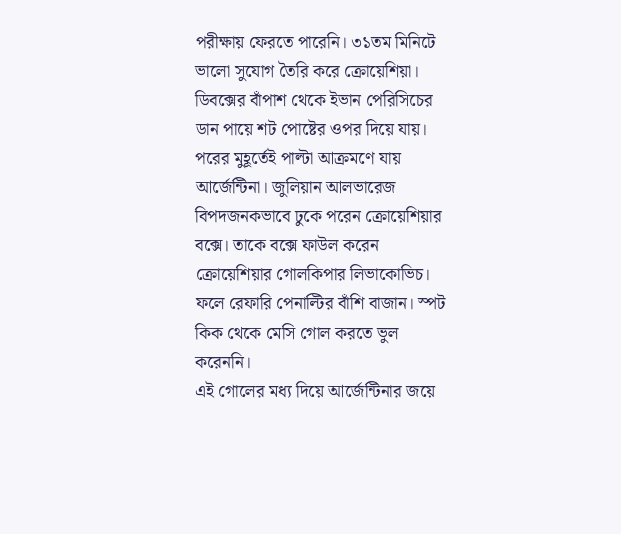পরীক্ষায় ফেরতে পারেনি। ৩১তম মিনিটে ভালো সুযোগ তৈরি করে ক্রোয়েশিয়া। ডিবক্সের বাঁপাশ থেকে ইভান পেরিসিচের ডান পায়ে শট পোষ্টের ওপর দিয়ে যায়।
পরের মুহূর্তেই পাল্টা আক্রমণে যায় আর্জেন্টিনা। জুলিয়ান আলভারেজ বিপদজনকভাবে ঢুকে পরেন ক্রোয়েশিয়ার বক্সে। তাকে বক্সে ফাউল করেন ক্রোয়েশিয়ার গোলকিপার লিভাকোভিচ। ফলে রেফারি পেনাল্টির বাঁশি বাজান। স্পট কিক থেকে মেসি গোল করতে ভুল করেননি।
এই গোলের মধ্য দিয়ে আর্জেন্টিনার জয়ে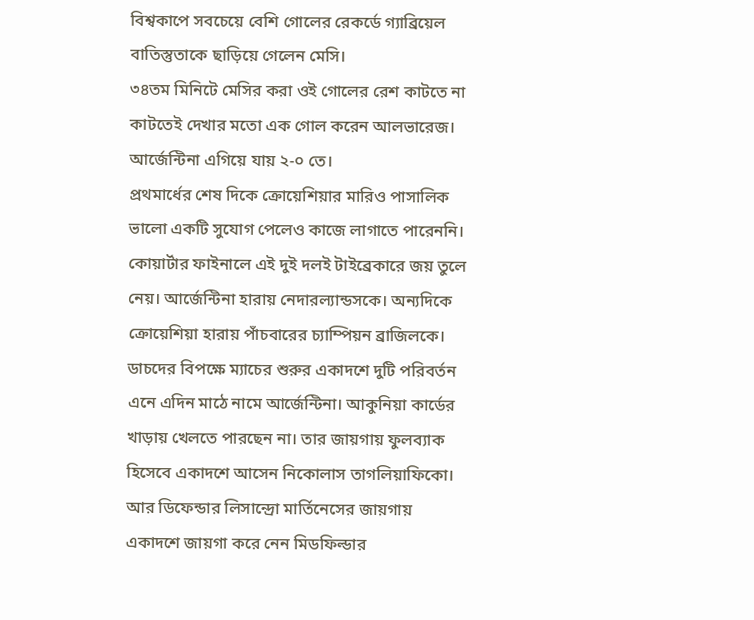বিশ্বকাপে সবচেয়ে বেশি গোলের রেকর্ডে গ্যাব্রিয়েল বাতিস্তুতাকে ছাড়িয়ে গেলেন মেসি।
৩৪তম মিনিটে মেসির করা ওই গোলের রেশ কাটতে না কাটতেই দেখার মতো এক গোল করেন আলভারেজ। আর্জেন্টিনা এগিয়ে যায় ২-০ তে।
প্রথমার্ধের শেষ দিকে ক্রোয়েশিয়ার মারিও পাসালিক ভালো একটি সুযোগ পেলেও কাজে লাগাতে পারেননি।
কোয়ার্টার ফাইনালে এই দুই দলই টাইব্রেকারে জয় তুলে নেয়। আর্জেন্টিনা হারায় নেদারল্যান্ডসকে। অন্যদিকে ক্রোয়েশিয়া হারায় পাঁচবারের চ্যাম্পিয়ন ব্রাজিলকে।
ডাচদের বিপক্ষে ম্যাচের শুরুর একাদশে দুটি পরিবর্তন এনে এদিন মাঠে নামে আর্জেন্টিনা। আকুনিয়া কার্ডের খাড়ায় খেলতে পারছেন না। তার জায়গায় ফুলব্যাক হিসেবে একাদশে আসেন নিকোলাস তাগলিয়াফিকো। আর ডিফেন্ডার লিসান্দ্রো মার্তিনেসের জায়গায় একাদশে জায়গা করে নেন মিডফিল্ডার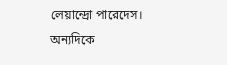লেয়ান্দ্রো পারেদেস।
অন্যদিকে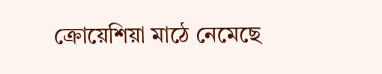ক্রোয়েশিয়া মাঠে নেমেছে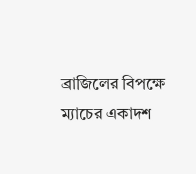ব্রাজিলের বিপক্ষে ম্যাচের একাদশ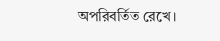অপরিবর্তিত রেখে।